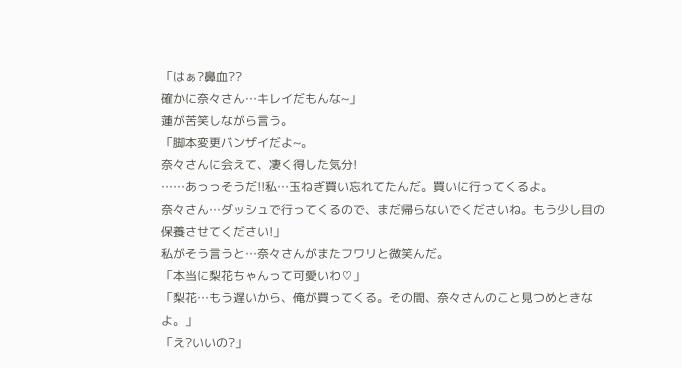「はぁ?鼻血??
確かに奈々さん…キレイだもんな~」
蓮が苦笑しながら言う。
「脚本変更バンザイだよ~。
奈々さんに会えて、凄く得した気分!
……あっっそうだ!!私…玉ねぎ買い忘れてたんだ。買いに行ってくるよ。
奈々さん…ダッシュで行ってくるので、まだ帰らないでくださいね。もう少し目の保養させてください!」
私がそう言うと…奈々さんがまたフワリと微笑んだ。
「本当に梨花ちゃんって可愛いわ♡」
「梨花…もう遅いから、俺が買ってくる。その間、奈々さんのこと見つめときなよ。」
「え?いいの?」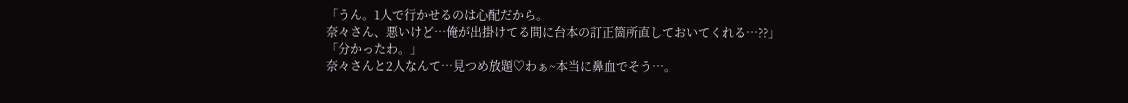「うん。1人で行かせるのは心配だから。
奈々さん、悪いけど…俺が出掛けてる間に台本の訂正箇所直しておいてくれる…??」
「分かったわ。」
奈々さんと2人なんて…見つめ放題♡わぁ~本当に鼻血でそう…。